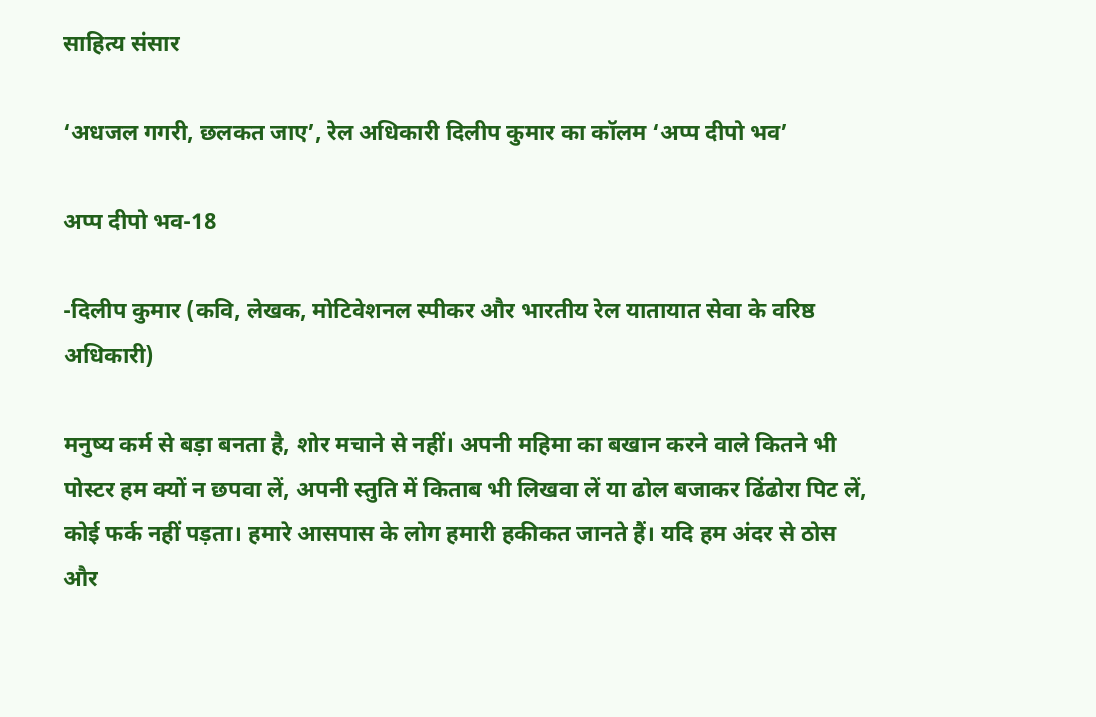साहित्य संसार

‘अधजल गगरी, छलकत जाए’, रेल अधिकारी दिलीप कुमार का कॉलम ‘अप्प दीपो भव’

अप्प दीपो भव-18

-दिलीप कुमार (कवि, लेखक, मोटिवेशनल स्पीकर और भारतीय रेल यातायात सेवा के वरिष्ठ अधिकारी)

मनुष्य कर्म से बड़ा बनता है, शोर मचाने से नहीं। अपनी महिमा का बखान करने वाले कितने भी पोस्टर हम क्यों न छपवा लें, अपनी स्तुति में किताब भी लिखवा लें या ढोल बजाकर ढिंढोरा पिट लें, कोई फर्क नहीं पड़ता। हमारे आसपास के लोग हमारी हकीकत जानते हैं। यदि हम अंदर से ठोस और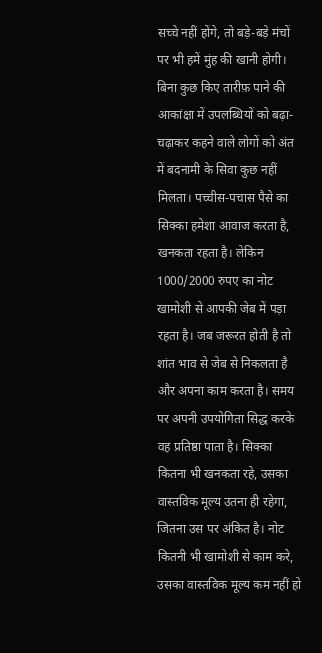सच्चे नहीं होंगे, तो बड़े-बड़े मंचों पर भी हमें मुंह की खानी होगी। बिना कुछ किए तारीफ़ पाने की आकांक्षा में उपलब्धियों को बढ़ा-चढ़ाकर कहने वाले लोगों को अंत में बदनामी के सिवा कुछ नहीं मिलता। पच्चीस-पचास पैसे का सिक्का हमेशा आवाज करता है, खनकता रहता है। लेकिन 1000/2000 रुपए का नोट खामोशी से आपकी जेब में पड़ा रहता है। जब जरूरत होती है तो शांत भाव से जेब से निकलता है और अपना काम करता है। समय पर अपनी उपयोगिता सिद्ध करके वह प्रतिष्ठा पाता है। सिक्का कितना भी खनकता रहे, उसका वास्तविक मूल्य उतना ही रहेगा, जितना उस पर अंकित है। नोट कितनी भी खामोशी से काम करे, उसका वास्तविक मूल्य कम नहीं हो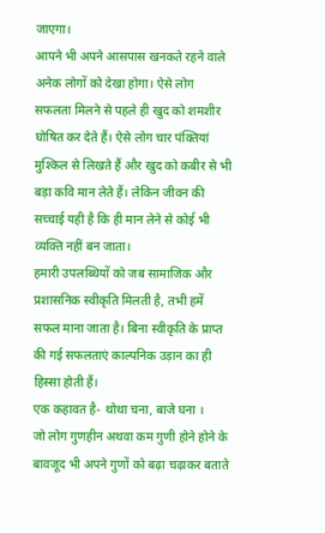जाएगा।
आपने भी अपने आसपास खनकते रहने वाले अनेक लोगों को देखा होगा। ऐसे लोग सफलता मिलने से पहले ही खुद को शमशीर घोषित कर देते हैं। ऐसे लोग चार पंक्तियां मुश्किल से लिखते हैं और खुद को कबीर से भी बड़ा कवि मान लेते हैं। लेकिन जीवन की सच्चाई यही है कि ही मान लेने से कोई भी व्यक्ति नहीं बन जाता।
हमारी उपलब्धियों को जब सामाजिक और प्रशासनिक स्वीकृति मिलती है, तभी हमें सफल माना जाता है। बिना स्वीकृति के प्राप्त की गई सफलताएं काल्पनिक उड़ान का ही हिस्सा होती हैं।
एक कहावत है- थोथा चना, बाजे घना ।
जो लोग गुणहीन अथवा कम गुणी होने होने के बावजूद भी अपने गुणों को बढ़ा चढ़ाकर बताते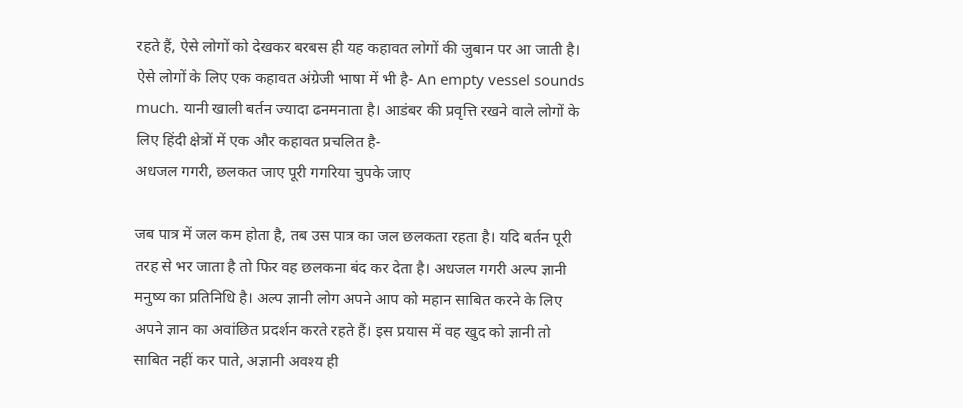रहते हैं, ऐसे लोगों को देखकर बरबस ही यह कहावत लोगों की जुबान पर आ जाती है। ऐसे लोगों के लिए एक कहावत अंग्रेजी भाषा में भी है- An empty vessel sounds much. यानी खाली बर्तन ज्यादा ढनमनाता है। आडंबर की प्रवृत्ति रखने वाले लोगों के लिए हिंदी क्षेत्रों में एक और कहावत प्रचलित है-
अधजल गगरी, छलकत जाए पूरी गगरिया चुपके जाए

जब पात्र में जल कम होता है, तब उस पात्र का जल छलकता रहता है। यदि बर्तन पूरी तरह से भर जाता है तो फिर वह छलकना बंद कर देता है। अधजल गगरी अल्प ज्ञानी मनुष्य का प्रतिनिधि है। अल्प ज्ञानी लोग अपने आप को महान साबित करने के लिए अपने ज्ञान का अवांछित प्रदर्शन करते रहते हैं। इस प्रयास में वह खुद को ज्ञानी तो साबित नहीं कर पाते, अज्ञानी अवश्य ही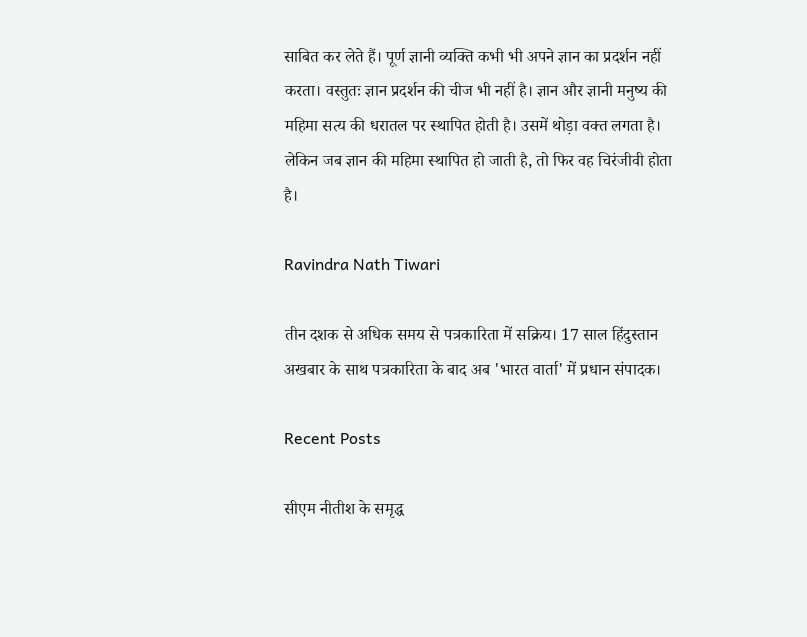साबित कर लेते हैं। पूर्ण ज्ञानी व्यक्ति कभी भी अपने ज्ञान का प्रदर्शन नहीं करता। वस्तुतः ज्ञान प्रदर्शन की चीज भी नहीं है। ज्ञान और ज्ञानी मनुष्य की महिमा सत्य की धरातल पर स्थापित होती है। उसमें थोड़ा वक्त लगता है। लेकिन जब ज्ञान की महिमा स्थापित हो जाती है, तो फिर वह चिरंजीवी होता है।

Ravindra Nath Tiwari

तीन दशक से अधिक समय से पत्रकारिता में सक्रिय। 17 साल हिंदुस्तान अखबार के साथ पत्रकारिता के बाद अब 'भारत वार्ता' में प्रधान संपादक।

Recent Posts

सीएम नीतीश के समृद्ध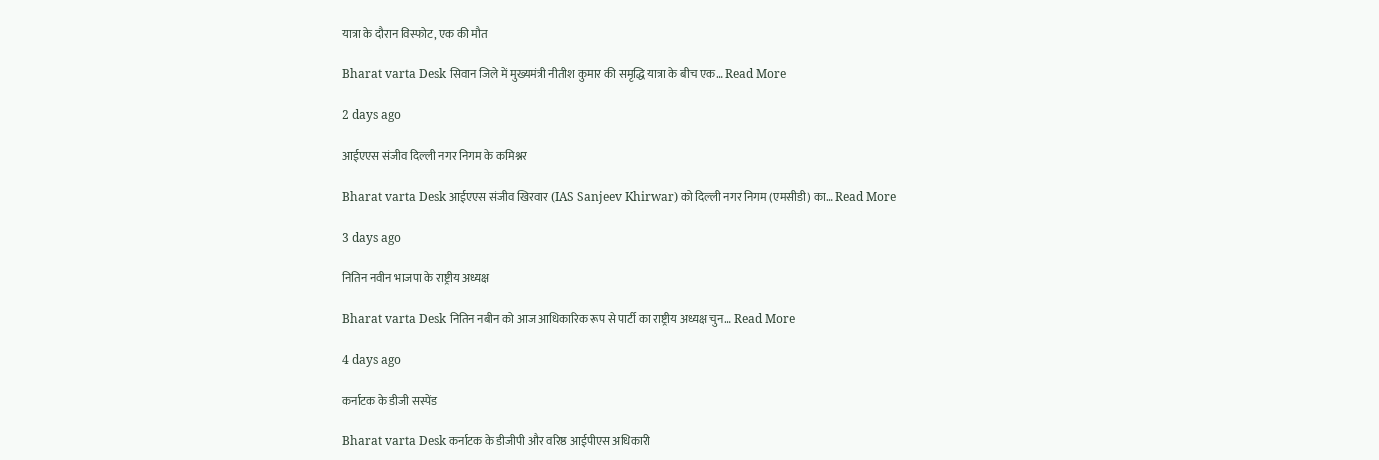यात्रा के दौरान विस्फोट, एक की मौत

Bharat varta Desk सिवान जिले में मुख्यमंत्री नीतीश कुमार की समृद्धि यात्रा के बीच एक… Read More

2 days ago

आईएएस संजीव दिल्ली नगर निगम के कमिश्नर

Bharat varta Desk आईएएस संजीव खिरवार (IAS Sanjeev Khirwar) को दिल्ली नगर निगम (एमसीडी) का… Read More

3 days ago

नितिन नवीन भाजपा के राष्ट्रीय अध्यक्ष

Bharat varta Desk नितिन नबीन को आज आधिकारिक रूप से पार्टी का राष्ट्रीय अध्यक्ष चुन… Read More

4 days ago

कर्नाटक के डीजी सस्पेंड

Bharat varta Desk कर्नाटक के डीजीपी और वरिष्ठ आईपीएस अधिकारी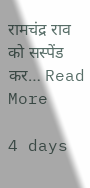रामचंद्र राव को सस्पेंड कर… Read More

4 days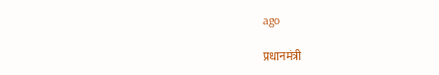ago

प्रधानमंत्री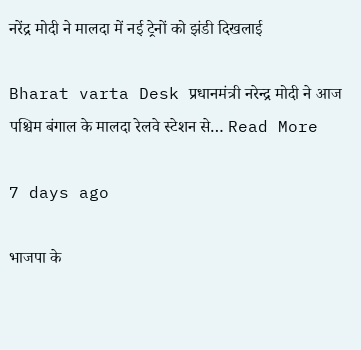नरेंद्र मोदी ने मालदा में नई ट्रेनों को झंडी दिखलाई

Bharat varta Desk प्रधानमंत्री नरेन्‍द्र मोदी ने आज पश्चिम बंगाल के मालदा रेलवे स्टेशन से… Read More

7 days ago

भाजपा के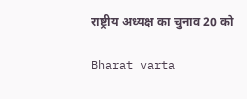राष्ट्रीय अध्यक्ष का चुनाव 20 को

Bharat varta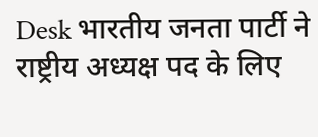Desk भारतीय जनता पार्टी ने राष्ट्रीय अध्यक्ष पद के लिए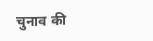चुनाव की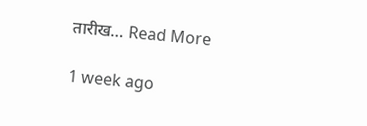तारीख… Read More

1 week ago